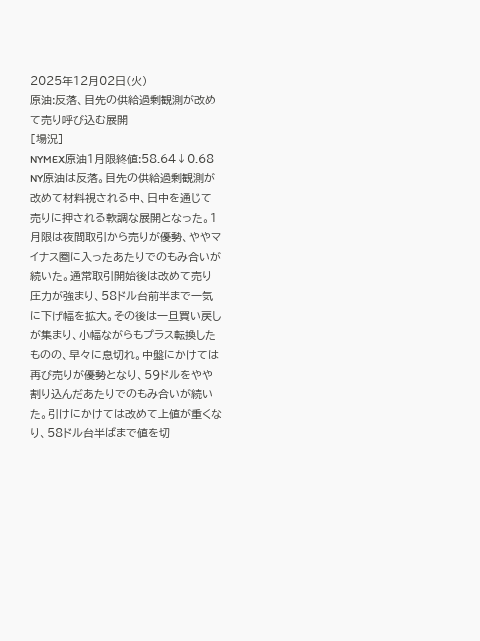2025年12月02日(火)
原油:反落、目先の供給過剰観測が改めて売り呼び込む展開
[場況]
NYMEX原油1月限終値:58.64↓0.68
NY原油は反落。目先の供給過剰観測が改めて材料視される中、日中を通じて売りに押される軟調な展開となった。1月限は夜間取引から売りが優勢、ややマイナス圏に入ったあたりでのもみ合いが続いた。通常取引開始後は改めて売り圧力が強まり、58ドル台前半まで一気に下げ幅を拡大。その後は一旦買い戻しが集まり、小幅ながらもプラス転換したものの、早々に息切れ。中盤にかけては再び売りが優勢となり、59ドルをやや割り込んだあたりでのもみ合いが続いた。引けにかけては改めて上値が重くなり、58ドル台半ばまで値を切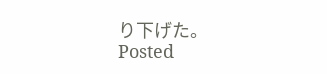り下げた。
Posted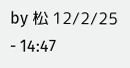by 松 12/2/25 - 14:47